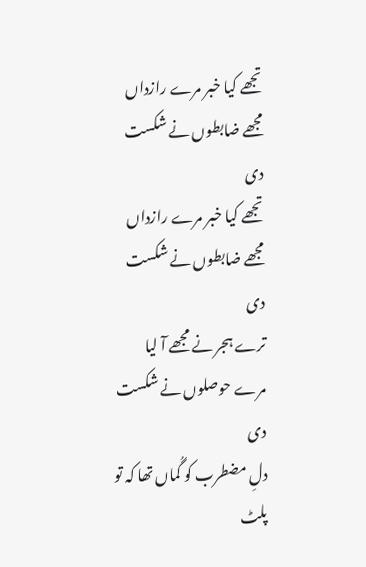تجھے کیا خبر مرے رازداں مجھے ضابطوں نے شکست دی
تجھے کیا خبر مرے رازداں مجھے ضابطوں نے شکست دی
ترے ہجر نے مجھے آ لیا مرے حوصلوں نے شکست دی
دلِ مضطرب کو گُماں تھا کہ تو پلٹ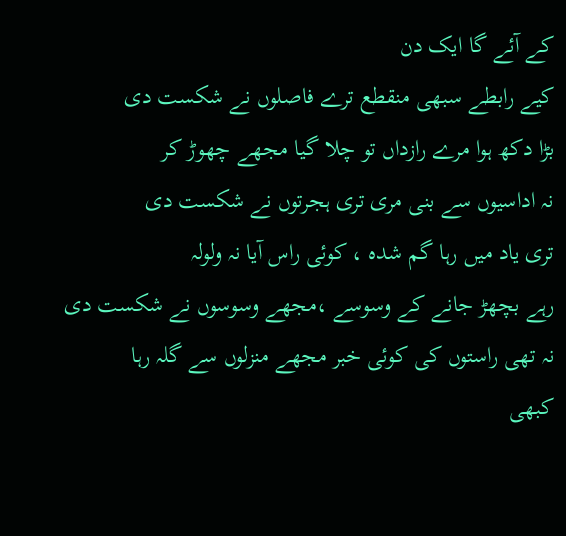کے آئے گا ایک دن
کیے رابطے سبھی منقطع ترے فاصلوں نے شکست دی
بڑا دکھ ہوا مرے رازداں تو چلا گیا مجھے چھوڑ کر
نہ اداسیوں سے بنی مری تری ہجرتوں نے شکست دی
تری یاد میں رہا گم شدہ ، کوئی راس آیا نہ ولولہ
رہے بچھڑ جانے کے وسوسے ،مجھے وسوسوں نے شکست دی
نہ تھی راستوں کی کوئی خبر مجھے منزلوں سے گلہ رہا
کبھی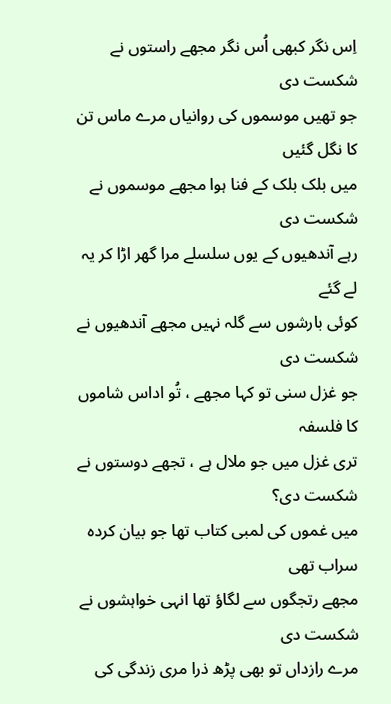اِس نگر کبھی اُس نگر مجھے راستوں نے شکست دی
جو تھیں موسموں کی روانیاں مرے ماس تن کا نگل گئیں
میں بلک بلک کے فنا ہوا مجھے موسموں نے شکست دی
رہے آندھیوں کے یوں سلسلے مرا گھر اڑا کر یہ لے گئے
کوئی بارشوں سے گلہ نہیں مجھے آندھیوں نے شکست دی
جو غزل سنی تو کہا مجھے ، تُو اداس شاموں کا فلسفہ
تری غزل میں جو ملال ہے ، تجھے دوستوں نے شکست دی؟
میں غموں کی لمبی کتاب تھا جو بیان کردہ سراب تھی
مجھے رتجگوں سے لگاؤ تھا انہی خواہشوں نے شکست دی
مرے رازداں تو بھی پڑھ ذرا مری زندگی کی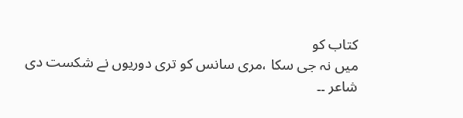کتاب کو
میں نہ جی سکا ،مری سانس کو تری دوریوں نے شکست دی
شاعر ۔۔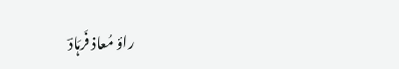راؤ مُعاذ فَرہَادؔ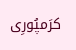کرَمپُورِی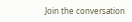Join the conversation